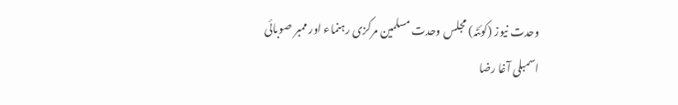وحدت نیوز (کوئٹہ) مجلس وحدت مسلمین مرکزی رہنماء اور ممبر صوبائی اسمبلی آغا رضا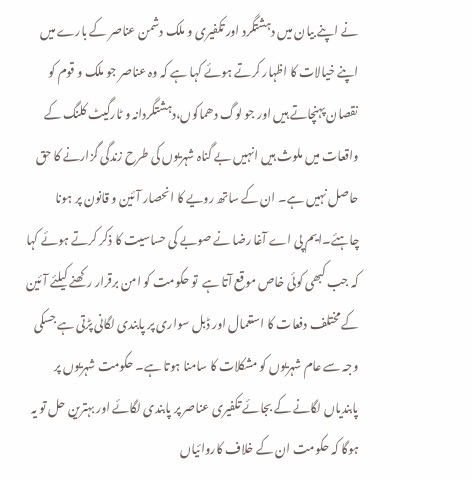نے اپنے بیان میں دہشتگرد اور تکفیری و ملک دشمن عناصر کے بارے میں اپنے خیالات کا اظہار کرتے ہوئے کہا ہے کہ وہ عناصر جو ملک و قوم کو نقصان پہنچاتے ہیں اور جو لوگ دھماکوں،دہشتگردانہ و ٹارگیٹ کلنگ کے واقعات میں ملوث ہیں انہیں بے گناہ شہریوں کی طرح زندگی گزارنے کا حق حاصل نہیں ہے۔ ان کے ساتھ رویے کا انحصار آئین و قانون پر ہونا چاہئے۔ایم پی اے آغا رضا نے صوبے کی حساسیت کا ذکر کرتے ہوئے کہا کہ جب کبھی کوئی خاص موقع آتا ہے  تو حکومت کو امن برقرار رکھنے کیلئے آئین کے مختلف دفعات کا استعمال اور ڈبل سواری پر پابندی لگانی پڑتی ہے جسکی وجہ سے عام شہریوں کو مشکلات کا سامنا ہوتا ہے۔ حکومت شہریوں پر پابندیاں لگانے کے بجائے تکفیری عناصر پر پابندی لگائے اور بہترین حل تو یہ ہوگا کہ حکومت ان کے خلاف کاروائیاں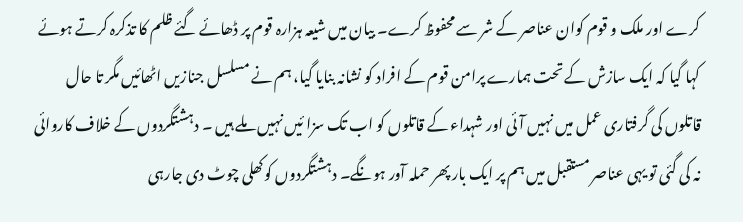کرے اور ملک و قوم کوان عناصر کے شر سے محفوظ کرے۔ بیان میں شیعہ ہزارہ قوم پر ڈھائے گئے ظلم کا تذکرہ کرتے ہوئے کہا گیا کہ ایک سازش کے تحت ہمارے پرامن قوم کے افراد کو نشانہ بنایا گیا، ہم نے مسلسل جنازیں اٹھائیں مگر تا حال قاتلوں کی گرفتاری عمل میں نہیں آئی اور شہداء کے قاتلوں کو اب تک سزا ئیں نہیں ملے ہیں ۔ دہشتگردوں کے خلاف کاروائی نہ کی گئی تو یہی عناصر مستقبل میں ہم پر ایک بار پھر حملہ آور ہونگے۔ دہشتگردوں کوکھلی چوٹ دی جارہی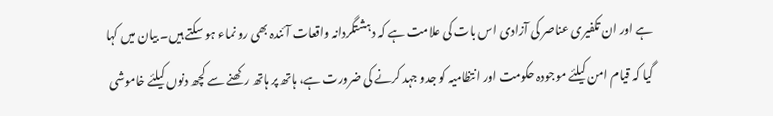ہے اور ان تکفیری عناصر کی آزادی اس بات کی علامت ہے کہ دہشتگردانہ واقعات آئندہ بھی رو نماء ہو سکتے ہیں۔ بیان میں کہا گیا کہ قیام امن کیلئے موجودہ حکومت اور انتظامیہ کو جدو جہد کرنے کی ضرورت ہے، ہاتھ پر ہاتھ رکھنے سے کچھ دنوں کیلئے خاموشی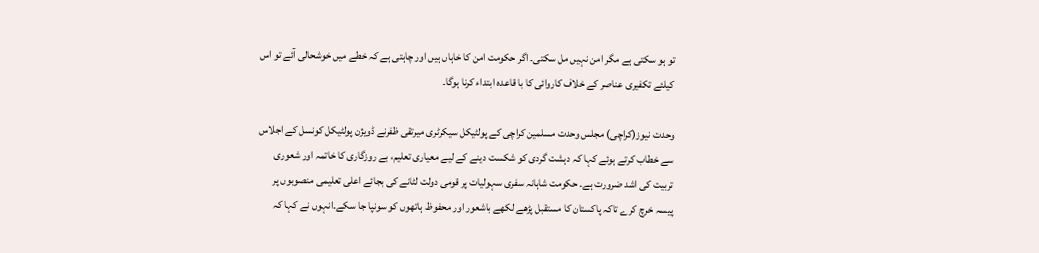تو ہو سکتی ہے مگر امن نہیں مل سکتی۔ اگر حکومت امن کا خاہاں ہیں اور چاہتی ہے کہ خطے میں خوشحالی آئے تو اس کیلئے تکفیری عناصر کے خلاف کاروائی کا با قاعدہ ابتداء کرنا ہوگا۔

وحدت نیوز(کراچی) مجلس وحدت مسلمین کراچی کے پولٹیکل سیکرٹری میرتقی ظفرنے ڈویژن پولٹیکل کونسل کے اجلاس سے خطاب کرتے ہوئے کہا کہ دہشت گردی کو شکست دینے کے لیے معیاری تعلیم، بے روزگاری کا خاتمہ اور شعوری تربیت کی اشد ضرورت ہے۔ حکومت شاہانہ سفری سہولیات پر قومی دولت لٹانے کی بجائے اعلی تعلیمی منصوبوں پر پیسہ خرچ کرے تاکہ پاکستان کا مستقبل پڑھے لکھے باشعور اور محفوظ ہاتھوں کو سونپا جا سکے۔انہوں نے کہا کہ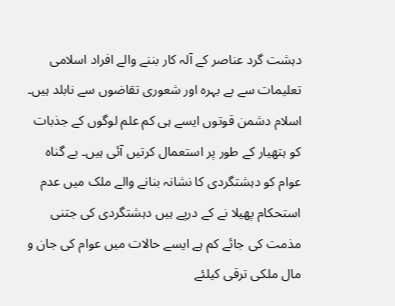دہشت گرد عناصر کے آلہ کار بننے والے افراد اسلامی تعلیمات سے بے بہرہ اور شعوری تقاضوں سے نابلد ہیں۔ اسلام دشمن قوتوں ایسے ہی کم علم لوگوں کے جذبات کو ہتھیار کے طور پر استعمال کرتیں آئی ہیں۔ بے گناہ عوام کو دہشتگردی کا نشانہ بنانے والے ملک میں عدم استحکام پھیلا نے کے درپے ہیں دہشتگردی کی جتنی مذمت کی جائے کم ہے ایسے حالات میں عوام کی جان و مال ملکی ترقی کیلئے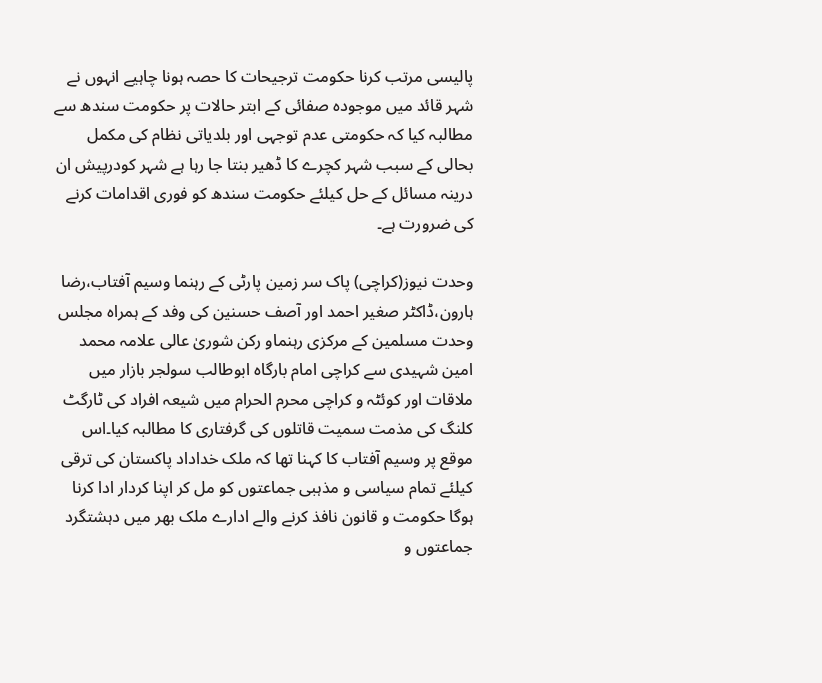پالیسی مرتب کرنا حکومت ترجیحات کا حصہ ہونا چاہیے انہوں نے شہر قائد میں موجودہ صفائی کے ابتر حالات پر حکومت سندھ سے مطالبہ کیا کہ حکومتی عدم توجہی اور بلدیاتی نظام کی مکمل بحالی کے سبب شہر کچرے کا ڈھیر بنتا جا رہا ہے شہر کودرپیش ان درینہ مسائل کے حل کیلئے حکومت سندھ کو فوری اقدامات کرنے کی ضرورت ہے۔

وحدت نیوز(کراچی) پاک سر زمین پارٹی کے رہنما وسیم آفتاب،رضا ہارون،ڈاکٹر صغیر احمد اور آصف حسنین کی وفد کے ہمراہ مجلس وحدت مسلمین کے مرکزی رہنماو رکن شوریٰ عالی علامہ محمد امین شہیدی سے کراچی امام بارگاہ ابوطالب سولجر بازار میں ملاقات اور کوئٹہ و کراچی محرم الحرام میں شیعہ افراد کی ٹارگٹ کلنگ کی مذمت سمیت قاتلوں کی گرفتاری کا مطالبہ کیا۔اس موقع پر وسیم آفتاب کا کہنا تھا کہ ملک خداداد پاکستان کی ترقی کیلئے تمام سیاسی و مذہبی جماعتوں کو مل کر اپنا کردار ادا کرنا ہوگا حکومت و قانون نافذ کرنے والے ادارے ملک بھر میں دہشتگرد جماعتوں و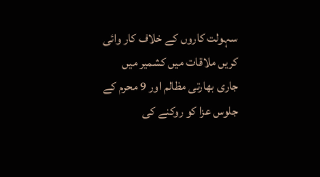سہولت کاروں کے خلاف کار وائی کریں ملاقات میں کشمیر میں جاری بھارتی مظالم اور 9 محرم کے جلوس عزا کو روکنے کی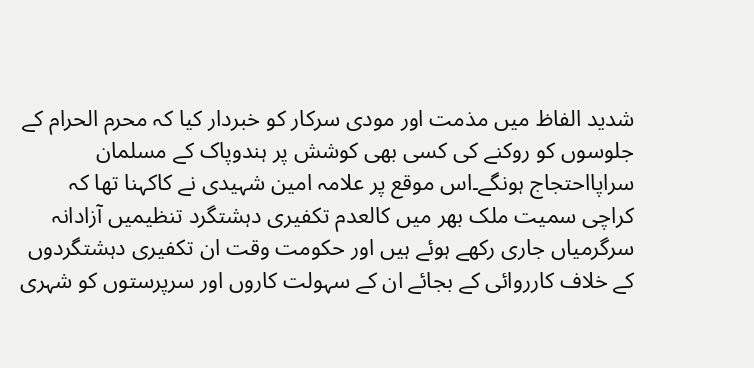شدید الفاظ میں مذمت اور مودی سرکار کو خبردار کیا کہ محرم الحرام کے جلوسوں کو روکنے کی کسی بھی کوشش پر ہندوپاک کے مسلمان سراپااحتجاج ہونگے۔اس موقع پر علامہ امین شہیدی نے کاکہنا تھا کہ  کراچی سمیت ملک بھر میں کالعدم تکفیری دہشتگرد تنظیمیں آزادانہ سرگرمیاں جاری رکھے ہوئے ہیں اور حکومت وقت ان تکفیری دہشتگردوں کے خلاف کارروائی کے بجائے ان کے سہولت کاروں اور سرپرستوں کو شہری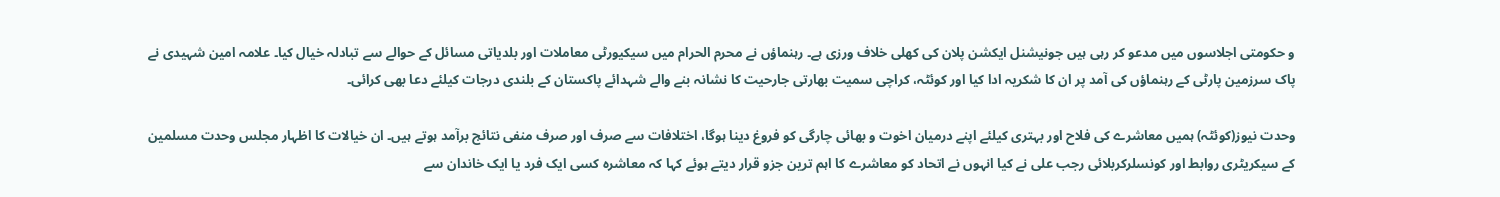و حکومتی اجلاسوں میں مدعو کر رہی ہیں جونیشنل ایکشن پلان کی کھلی خلاف ورزی ہے۔ رہنماؤں نے محرم الحرام میں سیکیورٹی معاملات اور بلدیاتی مسائل کے حوالے سے تبادلہ خیال کیا۔ علامہ امین شہیدی نے پاک سرزمین پارٹی کے رہنماؤں کی آمد پر ان کا شکریہ ادا کیا اور کوئٹہ، کراچی سمیت بھارتی جارحیت کا نشانہ بنے والے شہدائے پاکستان کے بلندی درجات کیلئے دعا بھی کرائی۔

وحدت نیوز(کوئٹہ) ہمیں معاشرے کی فلاح اور بہتری کیلئے اپنے درمیان اخوت و بھائی چارگی کو فروغ دینا ہوگا، اختلافات سے صرف اور صرف منفی نتائج برآمد ہوتے ہیں۔ ان خیالات کا اظہار مجلس وحدت مسلمین کے سیکریٹری روابط اور کونسلرکربلائی رجب علی نے کیا انہوں نے اتحاد کو معاشرے کا اہم ترین جزو قرار دیتے ہوئے کہا کہ معاشرہ کسی ایک فرد یا ایک خاندان سے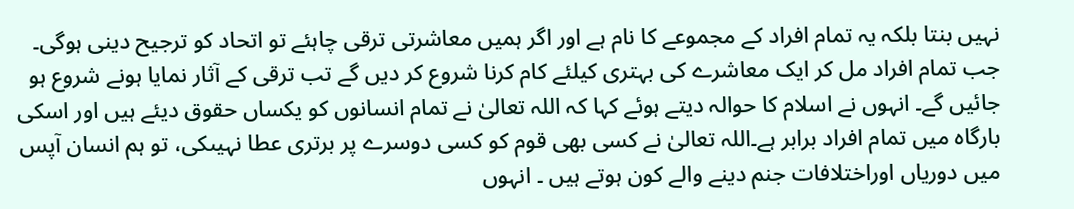نہیں بنتا بلکہ یہ تمام افراد کے مجموعے کا نام ہے اور اگر ہمیں معاشرتی ترقی چاہئے تو اتحاد کو ترجیح دینی ہوگی۔ جب تمام افراد مل کر ایک معاشرے کی بہتری کیلئے کام کرنا شروع کر دیں گے تب ترقی کے آثار نمایا ہونے شروع ہو جائیں گے۔ انہوں نے اسلام کا حوالہ دیتے ہوئے کہا کہ اللہ تعالیٰ نے تمام انسانوں کو یکساں حقوق دیئے ہیں اور اسکی بارگاہ میں تمام افراد برابر ہے۔اللہ تعالیٰ نے کسی بھی قوم کو کسی دوسرے پر برتری عطا نہیںکی، تو ہم انسان آپس میں دوریاں اوراختلافات جنم دینے والے کون ہوتے ہیں ۔ انہوں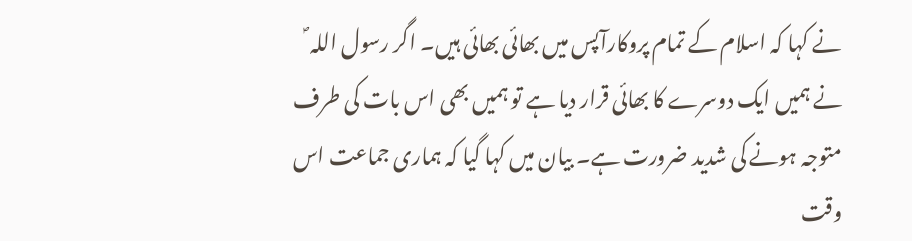نے کہا کہ اسلام کے تمام پروکارآپس میں بھائی بھائی ہیں۔ اگر رسول اللہ ؐ نے ہمیں ایک دوسرے کا بھائی قرار دیا ہے تو ہمیں بھی اس بات کی طرف متوجہ ہونے کی شدید ضرورت ہے۔ بیان میں کہا گیا کہ ہماری جماعت اس وقت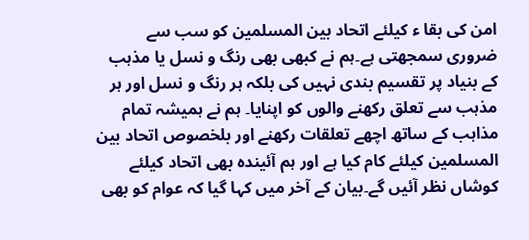امن کی بقا ء کیلئے اتحاد بین المسلمین کو سب سے ضروری سمجھتی ہے۔ہم نے کبھی بھی رنگ و نسل یا مذہب کے بنیاد پر تقسیم بندی نہیں کی بلکہ ہر رنگ و نسل اور ہر مذہب سے تعلق رکھنے والوں کو اپنایا۔ ہم نے ہمیشہ تمام مذاہب کے ساتھ اچھے تعلقات رکھنے اور بلخصوص اتحاد بین المسلمین کیلئے کام کیا ہے اور ہم آئیندہ بھی اتحاد کیلئے کوشاں نظر آئیں گے۔بیان کے آخر میں کہا گیا کہ عوام کو بھی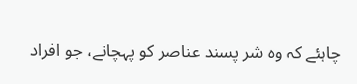چاہئے کہ وہ شر پسند عناصر کو پہچانے، جو افراد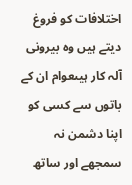اختلافات کو فروغ دیتے ہیں وہ بیرونی آلہ کار ہیںعوام ان کے باتوں سے کسی کو اپنا دشمن نہ سمجھے اور ساتھ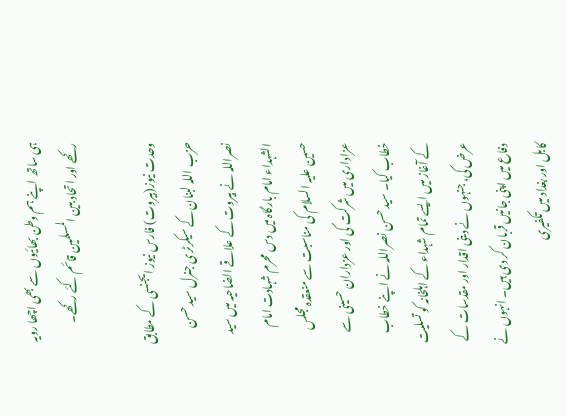ہی ساتھ اپنے ہم وطن بھائیوں سے بھی اچھا رویہ رکھے اور اتحاد بین المسلمین قائم کئے رکھے۔

وحدت نیوز(بیروت) فارس نیوز ایجنسی کے مطابق حزب اللہ لبنان کے سیکرٹری جنرل سید حسن نصراللہ نے بیروت کے علاقے الضاحیہ میں سید الشہداء امام بارگاہ میں دس محرم شہادت امام حسین علیہ السلام کی مناسبت سے منعقدہ مجلس عزاداری میں شرکت کی اور عزداران حسینی سے خطاب کیا۔ سید حسن نصراللہ نے اپنے خطاب کے آغاز میں ایسے تمام شہداء کے اہلخانہ کو تسلیت عرض کی، جنہوں نے دینی اقدار اور مقدسات کے دفاع میں اپنی جانیں قربان کر دی ہیں۔ انہوں نے کابل اور بغداد میں تکفیری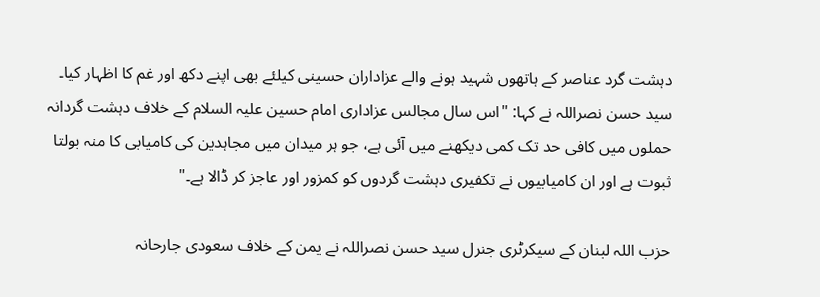دہشت گرد عناصر کے ہاتھوں شہید ہونے والے عزاداران حسینی کیلئے بھی اپنے دکھ اور غم کا اظہار کیا۔ سید حسن نصراللہ نے کہا: "اس سال مجالس عزاداری امام حسین علیہ السلام کے خلاف دہشت گردانہ حملوں میں کافی حد تک کمی دیکھنے میں آئی ہے، جو ہر میدان میں مجاہدین کی کامیابی کا منہ بولتا ثبوت ہے اور ان کامیابیوں نے تکفیری دہشت گردوں کو کمزور اور عاجز کر ڈالا ہے۔"

حزب اللہ لبنان کے سیکرٹری جنرل سید حسن نصراللہ نے یمن کے خلاف سعودی جارحانہ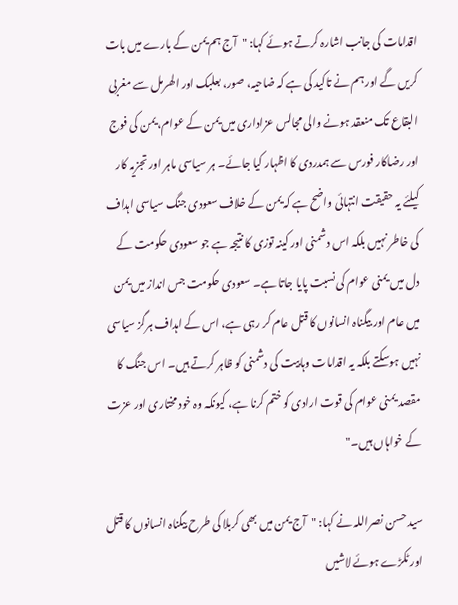اقدامات کی جانب اشارہ کرتے ہوئے کہا: "آج ہم یمن کے بارے میں بات کریں گے اور ہم نے تاکید کی ہے کہ ضاحیہ، صور، بعلبک اور الھرمل سے مغربی البقاع تک منعقد ہونے والی مجالس عزاداری میں یمن کے عوام، یمن کی فوج اور رضاکار فورس سے ہمدردی کا اظہار کیا جائے۔ ہر سیاسی ماہر اور تجزیہ کار کیلئے یہ حقیقت انتہائی واضح ہے کہ یمن کے خلاف سعودی جنگ سیاسی اہداف کی خاطر نہیں بلکہ اس دشمنی اور کینہ توزی کا نتیجہ ہے جو سعودی حکومت کے دل میں یمنی عوام کی نسبت پایا جاتا ہے۔ سعودی حکومت جس انداز میں یمن میں عام اور بیگناہ انسانوں کا قتل عام کر رہی ہے، اس کے اہداف ہرگز سیاسی نہیں ہوسکتے بلکہ یہ اقدامات وہابیت کی دشمنی کو ظاہر کرتے ہیں۔ اس جنگ کا مقصد یمنی عوام کی قوت ارادی کو ختم کرنا ہے، کیونکہ وہ خود مختاری اور عزت کے خواہاں ہیں۔"

سید حسن نصراللہ نے کہا: "آج یمن میں بھی کربلا کی طرح بیگناہ انسانوں کا قتل اور ٹکڑے ہوئے لاشیں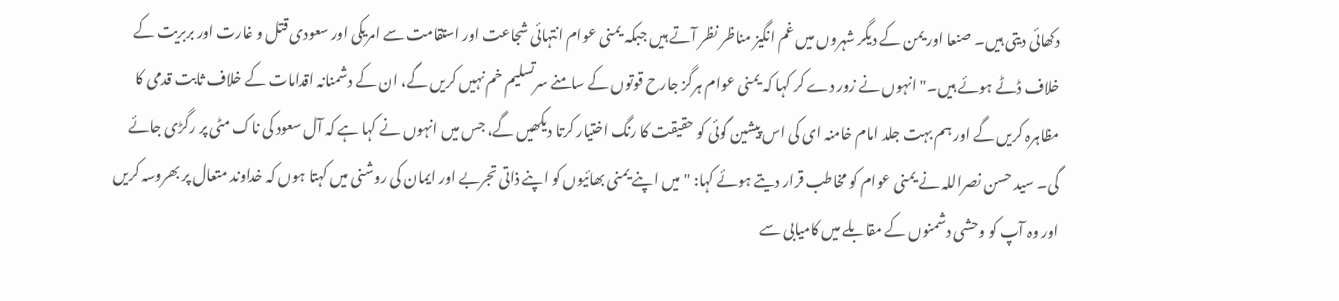دکھائی دیتی ہیں۔ صنعا اور یمن کے دیگر شہروں میں غم انگیز مناظر نظر آتے ہیں جبکہ یمنی عوام انتہائی شجاعت اور استقامت سے امریکی اور سعودی قتل و غارت اور بربریت کے خلاف ڈٹے ہوئے ہیں۔" انہوں نے زور دے کر کہا کہ یمنی عوام ہرگز جارح قوتوں کے سامنے سرتسلیم خم نہیں کریں گے، ان کے دشمنانہ اقدامات کے خلاف ثابت قدمی کا مظاہرہ کریں گے اور ہم بہت جلد امام خامنہ ای کی اس پیشین گوئی کو حقیقت کا رنگ اختیار کرتا دیکھیں گے، جس میں انہوں نے کہا ہے کہ آل سعود کی ناک مٹی پر رگڑی جائے گی۔ سید حسن نصراللہ نے یمنی عوام کو مخاطب قرار دیتے ہوئے کہا: "میں اپنے یمنی بھائیوں کو اپنے ذاتی تجربے اور ایمان کی روشنی میں کہتا ہوں کہ خداوند متعال پر بھروسہ کریں اور وہ آپ کو وحشی دشمنوں کے مقابلے میں کامیابی سے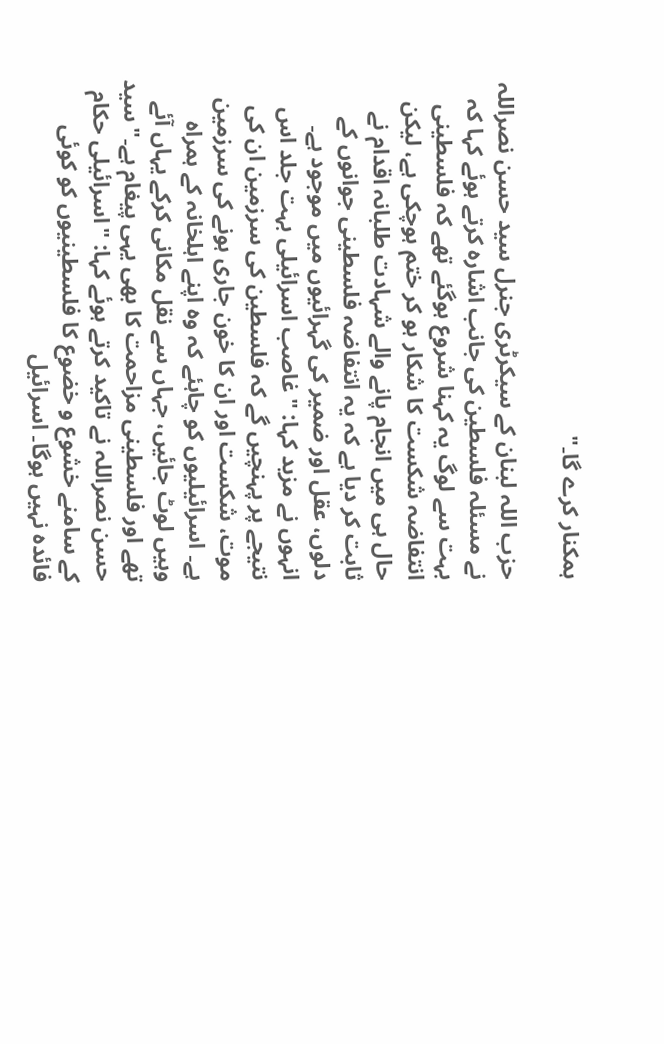ہمکنار کرے گا۔"

حزب اللہ لبنان کے سیکرٹری جنرل سید حسن نصراللہ نے مسئلہ فلسطین کی جانب اشارہ کرتے ہوئے کہا کہ بہت سے لوگ یہ کہنا شروع ہوگئے تھے کہ فلسطینی انتفاضہ شکست کا شکار ہو کر ختم ہوچکی ہے، لیکن حال ہی میں انجام پانے والے شہادت طلبانہ اقدام نے ثابت کر دیا ہے کہ یہ انتفاضہ فلسطینی جوانوں کے دلوں، عقل اور ضمیر کی گہرائیوں میں موجود ہے۔ انہوں نے مزید کہا: "غاصب اسرائیلی بہت جلد اس نتیجے پر پہنچیں گے کہ فلسطین کی سرزمین ان کی موت، شکست اور ان کا خون جاری ہونے کی سرزمین ہے۔ اسرائیلیوں کو چاہئے کہ وہ اپنے اہلخانہ کے ہمراہ وہیں لوٹ جائیں، جہاں سے نقل مکانی کرکے یہاں آئے تھے اور فلسطینی مزاحمت کا بھی یہی پیغام ہے۔" سید حسن نصراللہ نے تاکید کرتے ہوئے کہا: "اسرائیلی حکام کے سامنے خشوع و خضوع کا فلسطینیوں کو کوئی فائدہ نہیں ہوگا۔ اسرائیل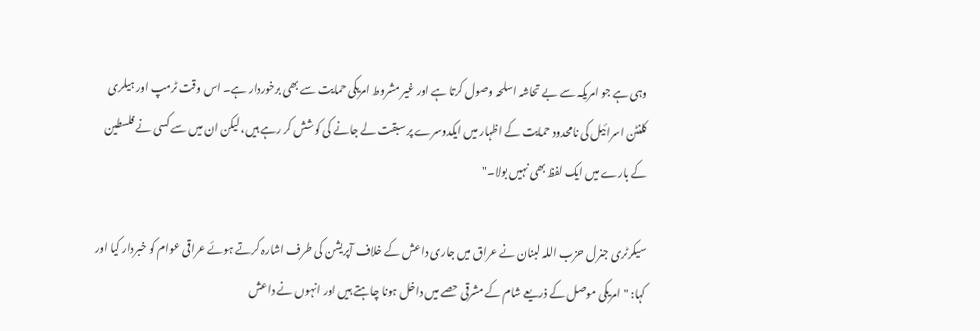وہی ہے جو امریکہ سے بے تحاشہ اسلحہ وصول کرتا ہے اور غیر مشروط امریکی حمایت سے بھی برخوردار ہے۔ اس وقت ٹرمپ اور ہیلری کلنٹن اسرائیل کی نامحدود حمایت کے اظہار میں ایکدوسرے پر سبقت لے جانے کی کوشش کر رہے ہیں، لیکن ان میں سے کسی نے فلسطین کے بارے میں ایک لفظ بھی نہیں بولا۔"

سیکرٹری جنرل حزب اللہ لبنان نے عراق میں جاری داعش کے خلاف آپریشن کی طرف اشارہ کرتے ہوئے عراقی عوام کو خبردار کیا اور کہا: "امریکی موصل کے ذریعے شام کے مشرقی حصے میں داخل ہونا چاہتے ہیں اور انہوں نے داعش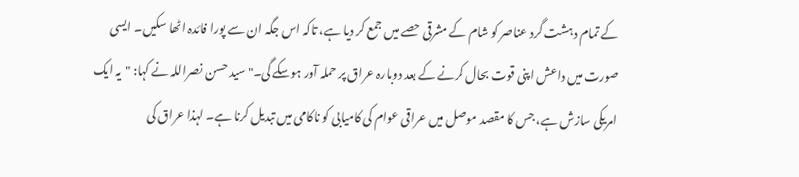کے تمام دہشت گرد عناصر کو شام کے مشرقی حصے میں جمع کر دیا ہے، تاکہ اس جگہ ان سے پورا فائدہ اٹھا سکیں۔ ایسی صورت میں داعش اپنی قوت بحال کرنے کے بعد دوبارہ عراق پر حملہ آور ہوسکے گی۔" سید حسن نصراللہ نے کہا: "یہ ایک امریکی سازش ہے، جس کا مقصد موصل میں عراقی عوام کی کامیابی کو ناکامی میں تبدیل کرنا ہے۔ لہذا عراق کی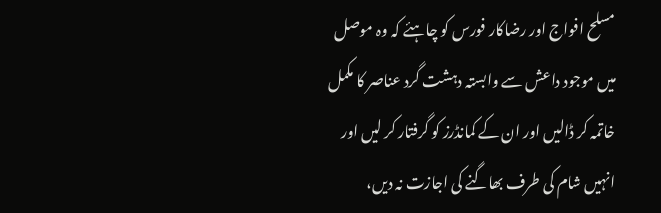مسلح افواج اور رضاکار فورس کو چاہئے کہ وہ موصل میں موجود داعش سے وابستہ دہشت گرد عناصر کا مکمل خاتمہ کر ڈالیں اور ان کے کمانڈرز کو گرفتار کر لیں اور انہیں شام کی طرف بھاگنے کی اجازت نہ دیں،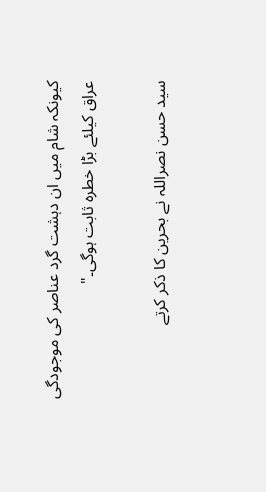کیونکہ شام میں ان دہشت گرد عناصر کی موجودگی عراق کیلئے بڑا خطرہ ثابت ہوگی۔"

سید حسن نصراللہ نے بحرین کا ذکر کرتے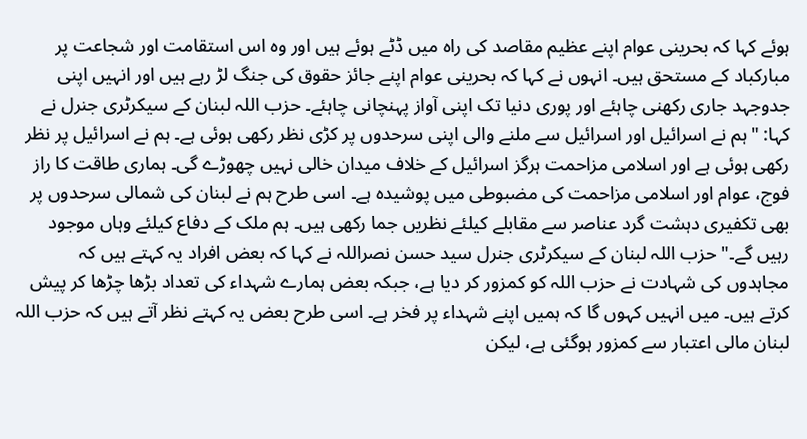ہوئے کہا کہ بحرینی عوام اپنے عظیم مقاصد کی راہ میں ڈٹے ہوئے ہیں اور وہ اس استقامت اور شجاعت پر مبارکباد کے مستحق ہیں۔ انہوں نے کہا کہ بحرینی عوام اپنے جائز حقوق کی جنگ لڑ رہے ہیں اور انہیں اپنی جدوجہد جاری رکھنی چاہئے اور پوری دنیا تک اپنی آواز پہنچانی چاہئے۔ حزب اللہ لبنان کے سیکرٹری جنرل نے کہا: "ہم نے اسرائیل اور اسرائیل سے ملنے والی اپنی سرحدوں پر کڑی نظر رکھی ہوئی ہے۔ ہم نے اسرائیل پر نظر رکھی ہوئی ہے اور اسلامی مزاحمت ہرگز اسرائیل کے خلاف میدان خالی نہیں چھوڑے گی۔ ہماری طاقت کا راز فوج، عوام اور اسلامی مزاحمت کی مضبوطی میں پوشیدہ ہے۔ اسی طرح ہم نے لبنان کی شمالی سرحدوں پر بھی تکفیری دہشت گرد عناصر سے مقابلے کیلئے نظریں جما رکھی ہیں۔ ہم ملک کے دفاع کیلئے وہاں موجود رہیں گے۔" حزب اللہ لبنان کے سیکرٹری جنرل سید حسن نصراللہ نے کہا کہ بعض افراد یہ کہتے ہیں کہ مجاہدوں کی شہادت نے حزب اللہ کو کمزور کر دیا ہے، جبکہ بعض ہمارے شہداء کی تعداد بڑھا چڑھا کر پیش کرتے ہیں۔ میں انہیں کہوں گا کہ ہمیں اپنے شہداء پر فخر ہے۔ اسی طرح بعض یہ کہتے نظر آتے ہیں کہ حزب اللہ لبنان مالی اعتبار سے کمزور ہوگئی ہے، لیکن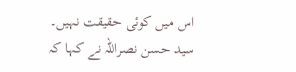اس میں کوئی حقیقت نہیں۔ سید حسن نصراللہ نے کہا کہ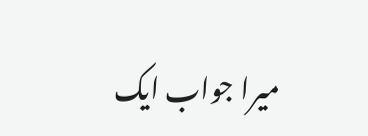میرا جواب ایک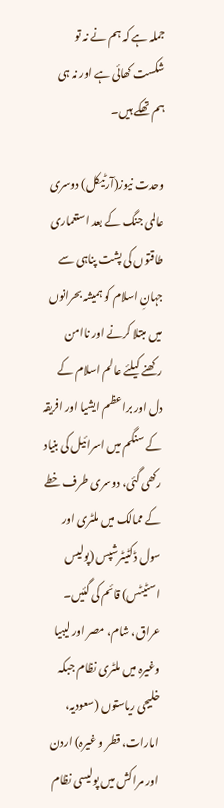جملہ ہے کہ ہم نے نہ تو شکست کھائی ہے اور نہ ہی ہم تھکے ہیں۔

وحدت نیوز(آرٹیکل) دوسری عالمی جنگ کے بعد استعماری طاقتوں کی پشت پناہی سے جہانِ اسلام کو ہمیشہ بحرانوں میں مبتلا کرنے اور ناامن رکھنے کیلئے عالم اسلام کے دل اور براعظم ایشیا اور افریقہ کے سنگم میں اسرائیل کی بنیاد رکھی گئی، دوسری طرف خطے کے ممالک میں ملٹری اور سول ڈکٹیٹرشپس (پولیس اسٹیٹس) قائم کی گئیں۔ عراق، شام، مصر اور لیبیا وغیرہ میں ملٹری نظام جبکہ خلیجی ریاستوں (سعودیہ، امارات، قطر و غیرہ) اردن اور مراکش میں پولیسی نظام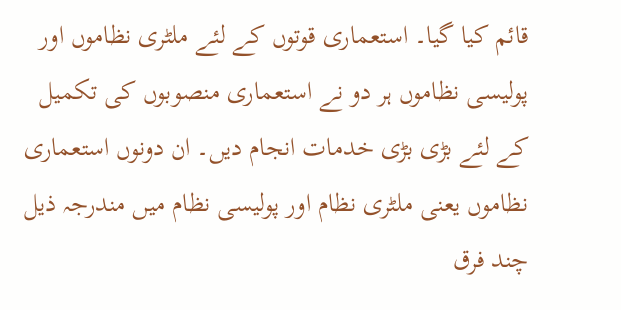قائم کیا گیا۔ استعماری قوتوں کے لئے ملٹری نظاموں اور پولیسی نظاموں ہر دو نے استعماری منصوبوں کی تکمیل کے لئے بڑی بڑی خدمات انجام دیں۔ ان دونوں استعماری نظاموں یعنی ملٹری نظام اور پولیسی نظام میں مندرجہ ذیل چند فرق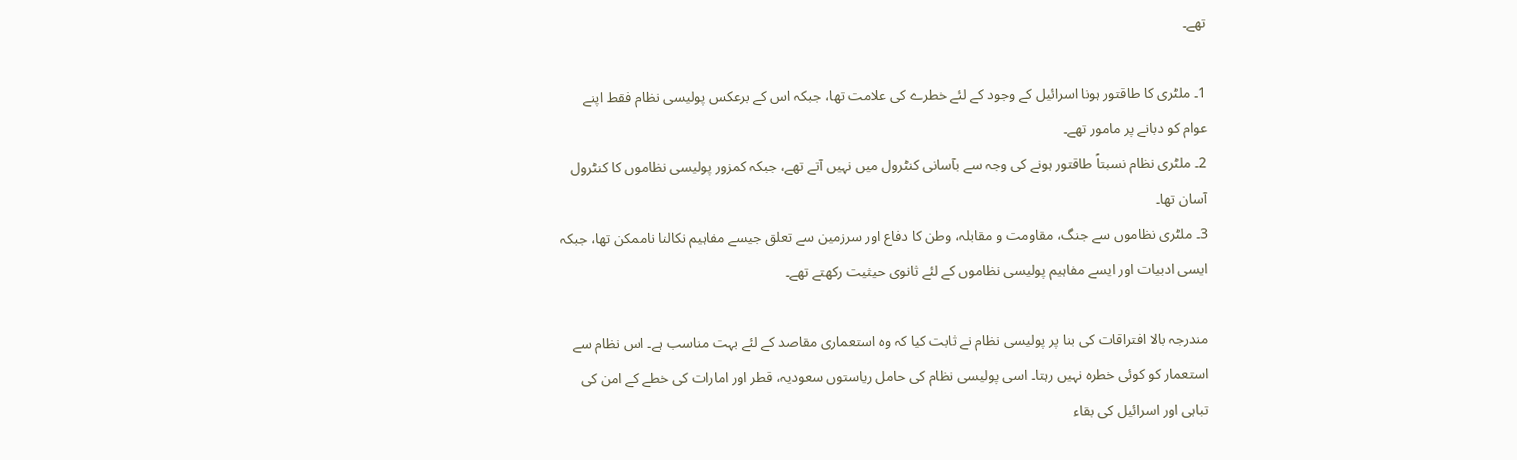تھے۔

1۔ ملٹری کا طاقتور ہونا اسرائیل کے وجود کے لئے خطرے کی علامت تھا، جبکہ اس کے برعکس پولیسی نظام فقط اپنے عوام کو دبانے پر مامور تھے۔
2۔ ملٹری نظام نسبتاً طاقتور ہونے کی وجہ سے بآسانی کنٹرول میں نہیں آتے تھے، جبکہ کمزور پولیسی نظاموں کا کنٹرول آسان تھا۔
3۔ ملٹری نظاموں سے جنگ، مقاومت و مقابلہ، وطن کا دفاع اور سرزمین سے تعلق جیسے مفاہیم نکالنا ناممکن تھا، جبکہ ایسی ادبیات اور ایسے مفاہیم پولیسی نظاموں کے لئے ثانوی حیثیت رکھتے تھے۔

مندرجہ بالا افتراقات کی بنا پر پولیسی نظام نے ثابت کیا کہ وہ استعماری مقاصد کے لئے بہت مناسب ہے۔ اس نظام سے استعمار کو کوئی خطرہ نہیں رہتا۔ اسی پولیسی نظام کی حامل ریاستوں سعودیہ، قطر اور امارات کی خطے کے امن کی تباہی اور اسرائیل کی بقاء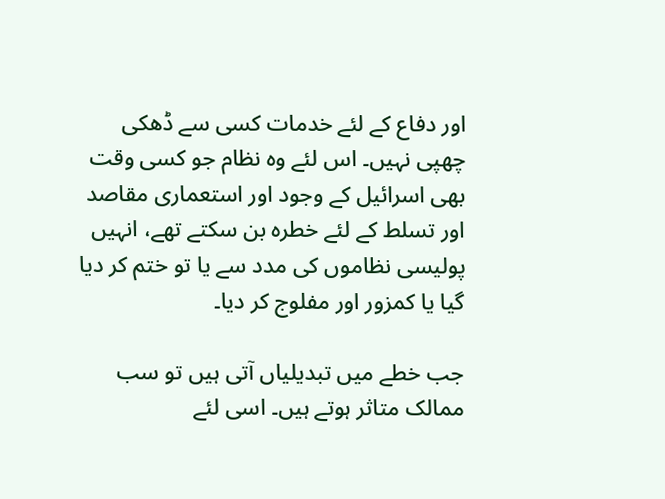اور دفاع کے لئے خدمات کسی سے ڈھکی چھپی نہیں۔ اس لئے وہ نظام جو کسی وقت بھی اسرائیل کے وجود اور استعماری مقاصد اور تسلط کے لئے خطرہ بن سکتے تھے، انہیں پولیسی نظاموں کی مدد سے یا تو ختم کر دیا گیا یا کمزور اور مفلوج کر دیا۔

جب خطے میں تبدیلیاں آتی ہیں تو سب ممالک متاثر ہوتے ہیں۔ اسی لئے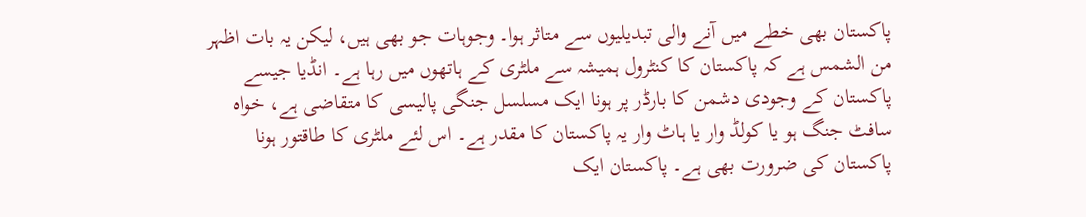پاکستان بھی خطے میں آنے والی تبدیلیوں سے متاثر ہوا۔ وجوہات جو بھی ہیں، لیکن یہ بات اظہر من الشمس ہے کہ پاکستان کا کنٹرول ہمیشہ سے ملٹری کے ہاتھوں میں رہا ہے۔ انڈیا جیسے پاکستان کے وجودی دشمن کا بارڈر پر ہونا ایک مسلسل جنگی پالیسی کا متقاضی ہے، خواہ سافٹ جنگ ہو یا کولڈ وار یا ہاٹ وار یہ پاکستان کا مقدر ہے۔ اس لئے ملٹری کا طاقتور ہونا پاکستان کی ضرورت بھی ہے۔ پاکستان ایک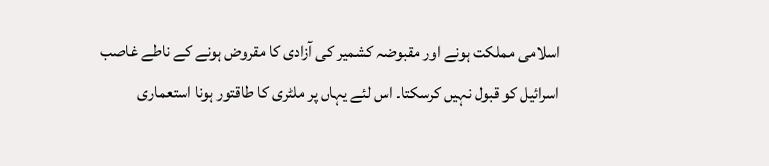اسلامی مملکت ہونے اور مقبوضہ کشمیر کی آزادی کا مقروض ہونے کے ناطے غاصب اسرائیل کو قبول نہیں کرسکتا۔ اس لئے یہاں پر ملٹری کا طاقتور ہونا استعماری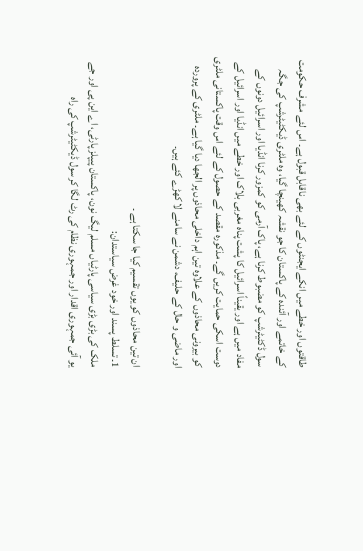طاقتوں اور خطے میں انکے ایجنٹوں کے لئے بھی ناقابل قبول ہے۔ اس لئے مشرف حکومت کے خاتمے اور آئندہ کے پاکستان کا جو نقشہ کھینچا گیا، وہ ملٹری ڈیکٹیٹرشپ کی جگہ سول ڈکٹیٹرشپ کو مضبوط کرنا ہے، پاک آرمی کو کمزور کرنا انڈیا اور اسرائیل دونوں کے مفاد میں ہے اور یقیناً اسرائیل کا پشت پناہ مغربی بلاک اور خطے میں انڈیا اور اسرائیل کے دوست اسکی حمایت کریں گے۔ مذکورہ مقصد کے حصول کے لئے اس وقت پاکستانی ملٹری کو بیرونی محاذوں کے علاوہ تین اہم داخلی محاذوں پر الجھا دیا گیا ہے۔ ملٹری کے پروردہ اور ماضی و حال کے حلیف، دشمن نے سامنے لا کھڑے کئے ہیں۔

ان تین محاذوں کو یوں تقسیم کیا جا سکتا ہے ۔
1۔ تسلط پسند اور خود غرض سیاستدان:
ملک کی بڑی بڑی سیاسی پارٹیاں مسلم لیگ نون، پاکستان پیپلز پارٹی، اے این پی اور جے یو آئی جمہوری اقدار اور جمہوری نظام کی رٹ لگا کر سول ڈیکٹیٹرشپ کی راہ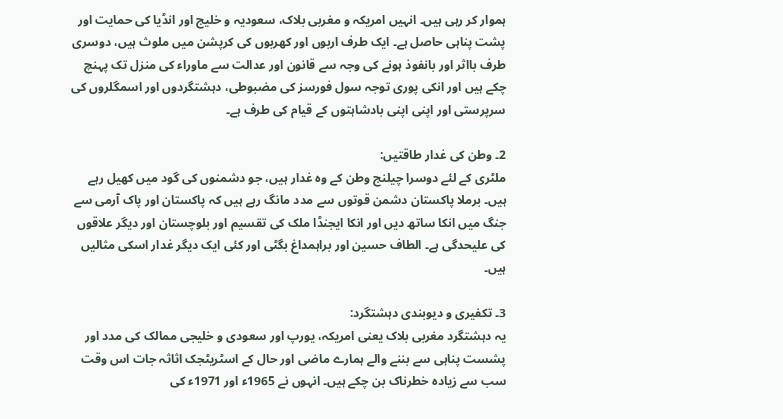ہموار کر رہی ہیں۔ انہیں امریکہ و مغربی بلاک، سعودیہ و خلیج اور انڈیا کی حمایت اور پشت پناہی حاصل ہے۔ ایک طرف اربوں اور کھربوں کی کرپشن میں ملوث ہیں، دوسری طرف بااثر اور بانفوذ ہونے کی وجہ سے قانون اور عدالت سے ماوراء کی منزل تک پہنچ چکے ہیں اور انکی پوری توجہ سول فورسز کی مضبوطی، دہشتگردوں اور اسمگلروں کی سرپرستی اور اپنی اپنی بادشاہتوں کے قیام کی طرف ہے۔

2۔ وطن کی غدار طاقتیں:
ملٹری کے لئے دوسرا چیلنج وطن کے وہ غدار ہیں، جو دشمنوں کی گود میں کھیل رہے ہیں۔ برملا پاکستان دشمن قوتوں سے مدد مانگ رہے ہیں کہ پاکستان اور پاک آرمی سے جنگ میں انکا ساتھ دیں اور انکا ایجنڈا ملک کی تقسیم اور بلوچستان اور دیگر علاقوں کی علیحدگی ہے۔ الطاف حسین اور براہمداغ بگٹی اور کئی ایک دیگر غدار اسکی مثالیں ہیں۔

3۔ تکفیری و دیوبندی دہشتگرد:
یہ دہشتگرد مغربی بلاک یعنی امریکہ، یورپ اور سعودی و خلیجی ممالک کی مدد اور پشست پناہی سے بننے والے ہمارے ماضی اور حال کے اسٹریٹجک اثاثہ جات اس وقت سب سے زیادہ خطرناک بن چکے ہیں۔ انہوں نے 1965ء اور 1971ء کی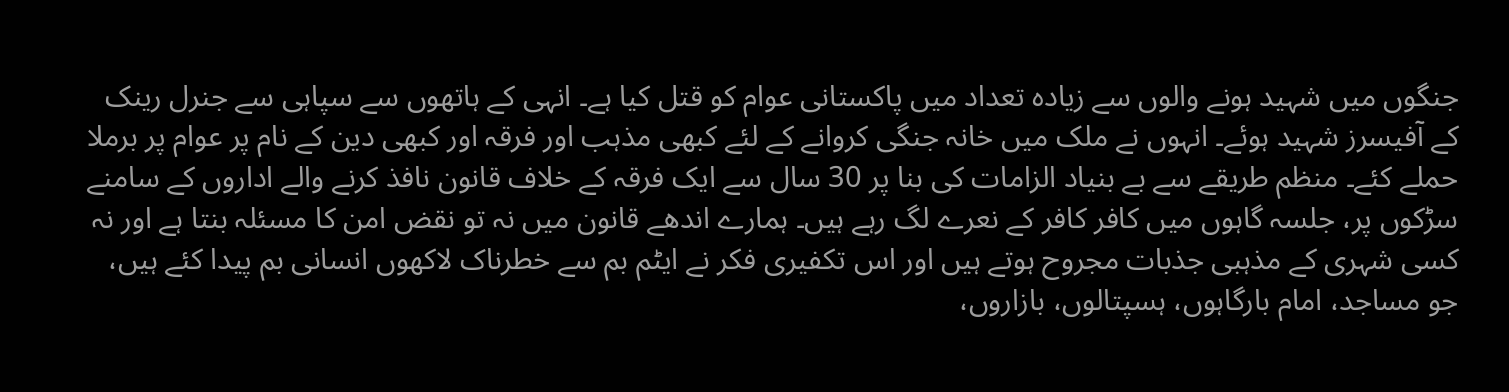جنگوں میں شہید ہونے والوں سے زیادہ تعداد میں پاکستانی عوام کو قتل کیا ہے۔ انہی کے ہاتھوں سے سپاہی سے جنرل رینک کے آفیسرز شہید ہوئے۔ انہوں نے ملک میں خانہ جنگی کروانے کے لئے کبھی مذہب اور فرقہ اور کبھی دین کے نام پر عوام پر برملا حملے کئے۔ منظم طریقے سے بے بنیاد الزامات کی بنا پر 30 سال سے ایک فرقہ کے خلاف قانون نافذ کرنے والے اداروں کے سامنے سڑکوں پر، جلسہ گاہوں میں کافر کافر کے نعرے لگ رہے ہیں۔ ہمارے اندھے قانون میں نہ تو نقض امن کا مسئلہ بنتا ہے اور نہ کسی شہری کے مذہبی جذبات مجروح ہوتے ہیں اور اس تکفیری فکر نے ایٹم بم سے خطرناک لاکھوں انسانی بم پیدا کئے ہیں، جو مساجد، امام بارگاہوں، ہسپتالوں، بازاروں،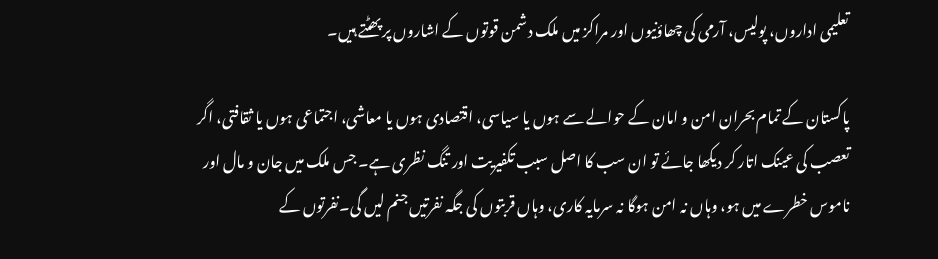تعلیمی اداروں، پولیس، آرمی کی چھاؤنیوں اور مراکز میں ملک دشمن قوتوں کے اشاروں پر پھٹتے ہیں۔

پاکستان کے تمام بحران امن و امان کے حوالے سے ہوں یا سیاسی، اقتصادی ہوں یا معاشی، اجتماعی ہوں یا ثقافتی، اگر تعصب کی عینک اتار کر دیکھا جائے تو ان سب کا اصل سبب تکفیریت اور تنگ نظری ہے۔ جس ملک میں جان و مال اور ناموس خطرے میں ہو، وہاں نہ امن ہوگا نہ سرمایہ کاری، وہاں قربتوں کی جگہ نفرتیں جنم لیں گی۔نفرتوں کے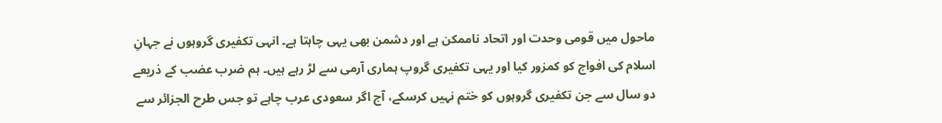ماحول میں قومی وحدت اور اتحاد ناممکن ہے اور دشمن بھی یہی چاہتا ہے۔ انہی تکفیری گروہوں نے جہانِ اسلام کی افواج کو کمزور کیا اور یہی تکفیری گروپ ہماری آرمی سے لڑ رہے ہیں۔ ہم ضرب عضب کے ذریعے دو سال سے جن تکفیری گروہوں کو ختم نہیں کرسکے، آج اگر سعودی عرب چاہے تو جس طرح الجزائر سے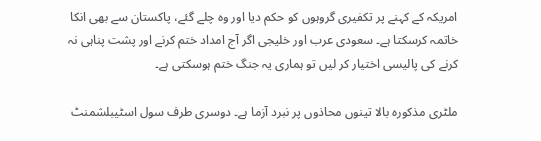امریکہ کے کہنے پر تکفیری گروہوں کو حکم دیا اور وہ چلے گئے، پاکستان سے بھی انکا خاتمہ کرسکتا ہے۔ سعودی عرب اور خلیجی اگر آج امداد ختم کرنے اور پشت پناہی نہ کرنے کی پالیسی اختیار کر لیں تو ہماری یہ جنگ ختم ہوسکتی ہے۔

ملٹری مذکورہ بالا تینوں محاذوں پر نبرد آزما ہے۔ دوسری طرف سول اسٹیبلشمنٹ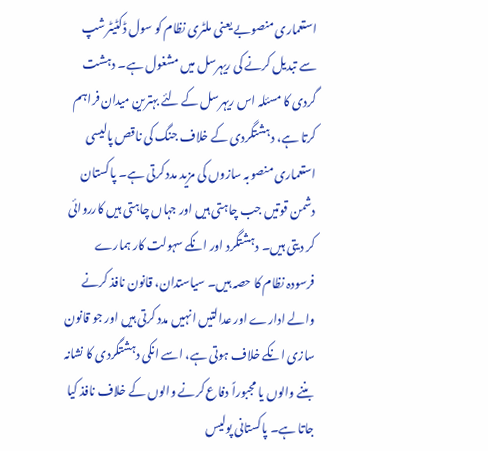استعماری منصوبے یعنی ملٹری نظام کو سول ڈکٹیٹرشپ سے تبدیل کرنے کی ریہرسل میں مشغول ہے۔ دہشت گردی کا مسئلہ اس ریہرسل کے لئے بہترین میدان فراہم کرتا ہے، دہشتگردی کے خلاف جنگ کی ناقص پالیسی استعماری منصوبہ سازوں کی مزید مدد کرتی ہے۔ پاکستان دشمن قوتیں جب چاہتی ہیں اور جہاں چاہتی ہیں کارروائی کر دیتی ہیں۔ دہشتگرد اور انکے سہولت کار ہمارے فرسودہ نظام کا حصہ ہیں۔ سیاستدان، قانون نافذ کرنے والے ادارے اور عدالتیں انہیں مدد کرتی ہیں اور جو قانون سازی انکے خلاف ہوتی ہے، اسے انکی دہشتگردی کا نشانہ بننے والوں یا مجبوراً دفاع کرنے والوں کے خلاف نافذ کیا جاتا ہے۔ پاکستانی پولیس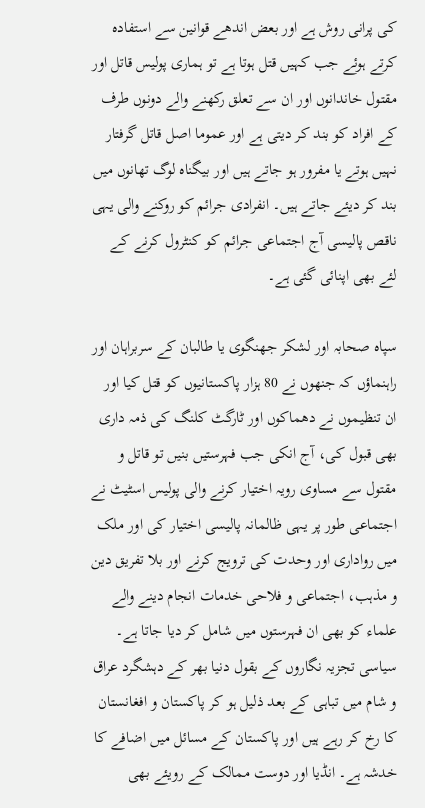کی پرانی روش ہے اور بعض اندھے قوانین سے استفادہ کرتے ہوئے جب کہیں قتل ہوتا ہے تو ہماری پولیس قاتل اور مقتول خاندانوں اور ان سے تعلق رکھنے والے دونوں طرف کے افراد کو بند کر دیتی ہے اور عموما اصل قاتل گرفتار نہیں ہوتے یا مفرور ہو جاتے ہیں اور بیگناہ لوگ تھانوں میں بند کر دیئے جاتے ہیں۔ انفرادی جرائم کو روکنے والی یہی ناقص پالیسی آج اجتماعی جرائم کو کنٹرول کرنے کے لئے بھی اپنائی گئی ہے۔

سپاہ صحابہ اور لشکر جھنگوی یا طالبان کے سربراہان اور راہنماؤں کہ جنھوں نے 80 ہزار پاکستانیوں کو قتل کیا اور ان تنظیموں نے دھماکوں اور ٹارگٹ کلنگ کی ذمہ داری بھی قبول کی، آج انکی جب فہرستیں بنیں تو قاتل و مقتول سے مساوی رویہ اختیار کرنے والی پولیس اسٹیٹ نے اجتماعی طور پر یہی ظالمانہ پالیسی اختیار کی اور ملک میں رواداری اور وحدت کی ترویج کرنے اور بلا تفریق دین و مذہب، اجتماعی و فلاحی خدمات انجام دینے والے علماء کو بھی ان فہرستوں میں شامل کر دیا جاتا ہے۔ سیاسی تجزیہ نگاروں کے بقول دنیا بھر کے دہشگرد عراق و شام میں تباہی کے بعد ذلیل ہو کر پاکستان و افغانستان کا رخ کر رہے ہیں اور پاکستان کے مسائل میں اضافے کا خدشہ ہے۔ انڈیا اور دوست ممالک کے رویئے بھی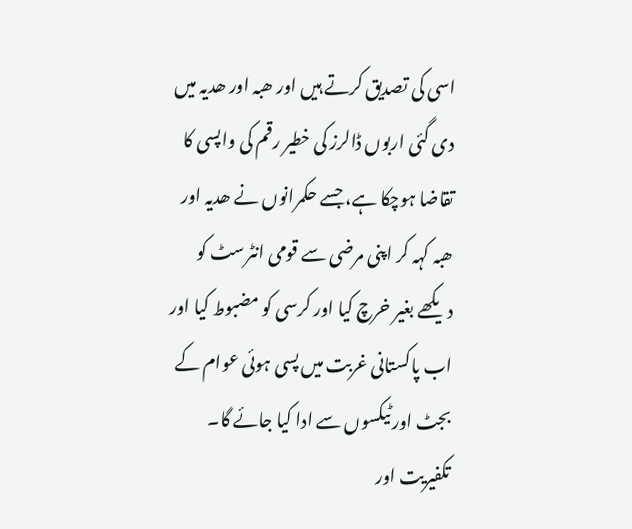اسی کی تصدیق کرتے ہیں اور ھبہ اور ھدیہ میں دی گئی اربوں ڈالرز کی خطیر رقم کی واپسی کا تقاضا ہوچکا ہے، جسے حکمرانوں نے ھدیہ اور ھبہ کہہ کر اپنی مرضی سے قومی انٹرسٹ کو دیکھے بغیر خرچ کیا اور کرسی کو مضبوط کیا اور اب پاکستانی غربت میں پسی ہوئی عوام کے بجٹ اور ٹیکسوں سے ادا کیا جائے گا۔ تکفیریت اور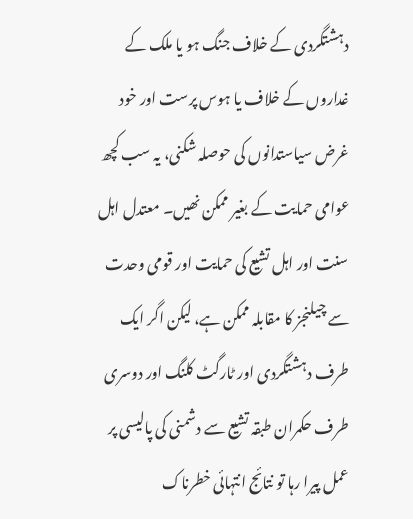دہشتگردی کے خلاف جنگ ہو یا ملک کے غداروں کے خلاف یا ہوس پرست اور خود غرض سیاستدانوں کی حوصلہ شکنی، یہ سب کچھ عوامی حمایت کے بغیر ممکن نھیں۔ معتدل اہل سنت اور اہل تشیع کی حمایت اور قومی وحدت سے چیلنجز کا مقابلہ ممکن ہے، لیکن اگر ایک طرف دہشتگردی اور ٹارگٹ کلنگ اور دوسری طرف حکمران طبقہ تشیع سے دشمنی کی پالیسی پر عمل پیرا رہا تو نتائج انتہائی خطرناک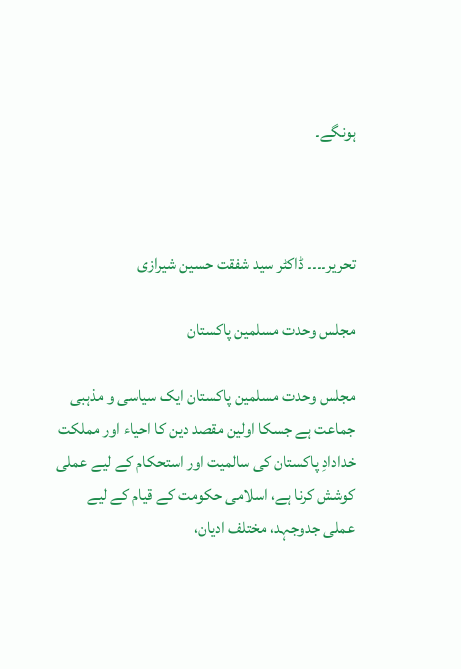ہونگے۔



تحریر۔۔۔۔ ڈاکٹر سید شفقت حسین شیرازی

مجلس وحدت مسلمین پاکستان

مجلس وحدت مسلمین پاکستان ایک سیاسی و مذہبی جماعت ہے جسکا اولین مقصد دین کا احیاء اور مملکت خدادادِ پاکستان کی سالمیت اور استحکام کے لیے عملی کوشش کرنا ہے، اسلامی حکومت کے قیام کے لیے عملی جدوجہد، مختلف ادیان،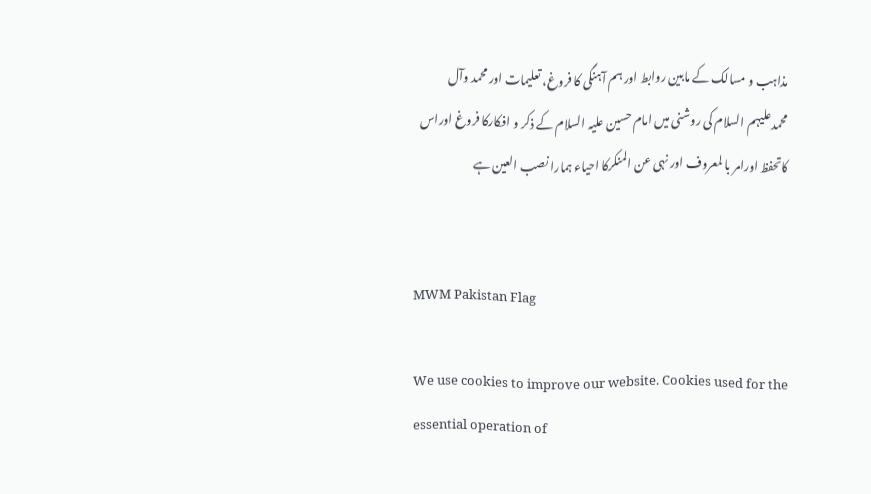مذاہب و مسالک کے مابین روابط اور ہم آہنگی کا فروغ، تعلیمات اور محمد وآل محمدعلیہم السلام کی روشنی میں امام حسین علیہ السلام کے ذکر و افکارکا فروغ اوراس کاتحفظ اورامر با لمعروف اور نہی عن المنکرکا احیاء ہمارا نصب العین ہے


MWM Pakistan Flag

We use cookies to improve our website. Cookies used for the essential operation of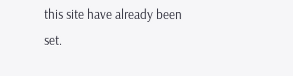this site have already been set.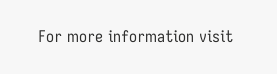For more information visit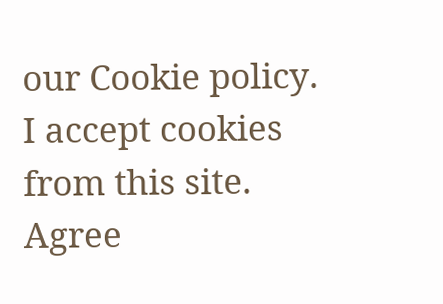our Cookie policy. I accept cookies from this site. Agree